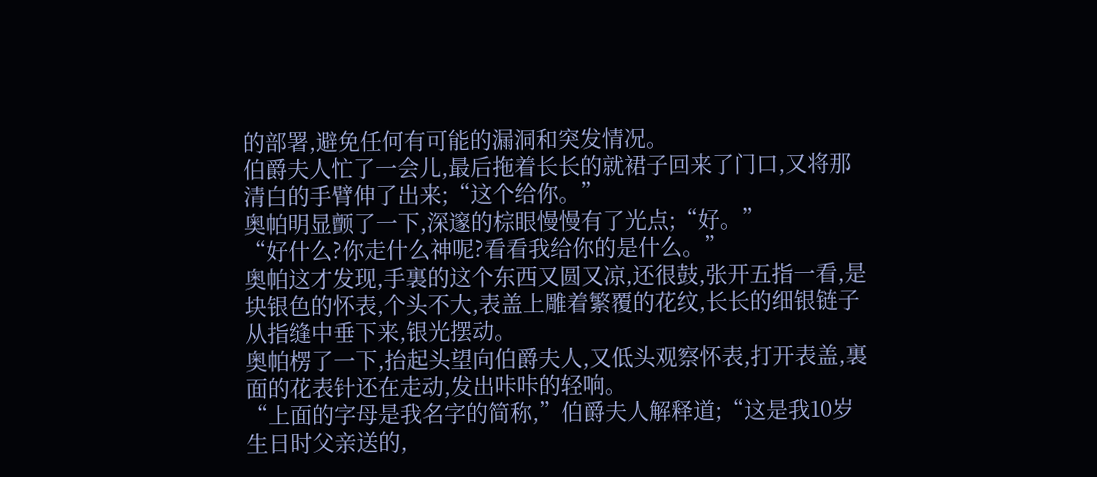的部署,避免任何有可能的漏洞和突发情况。
伯爵夫人忙了一会儿,最后拖着长长的就裙子回来了门口,又将那清白的手臂伸了出来;“这个给你。”
奥帕明显颤了一下,深邃的棕眼慢慢有了光点;“好。”
“好什么?你走什么神呢?看看我给你的是什么。”
奥帕这才发现,手裏的这个东西又圆又凉,还很鼓,张开五指一看,是块银色的怀表,个头不大,表盖上雕着繁覆的花纹,长长的细银链子从指缝中垂下来,银光摆动。
奥帕楞了一下,抬起头望向伯爵夫人,又低头观察怀表,打开表盖,裏面的花表针还在走动,发出咔咔的轻响。
“上面的字母是我名字的简称,”伯爵夫人解释道;“这是我10岁生日时父亲送的,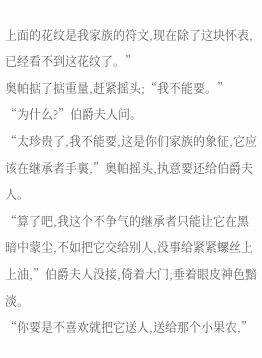上面的花纹是我家族的符文,现在除了这块怀表,已经看不到这花纹了。”
奥帕掂了掂重量,赶紧摇头;“我不能要。”
“为什么?”伯爵夫人问。
“太珍贵了,我不能要,这是你们家族的象征,它应该在继承者手裏,”奥帕摇头,执意要还给伯爵夫人。
“算了吧,我这个不争气的继承者只能让它在黑暗中蒙尘,不如把它交给别人,没事给紧紧螺丝上上油,”伯爵夫人没接,倚着大门,垂着眼皮神色黯淡。
“你要是不喜欢就把它送人,送给那个小果农,”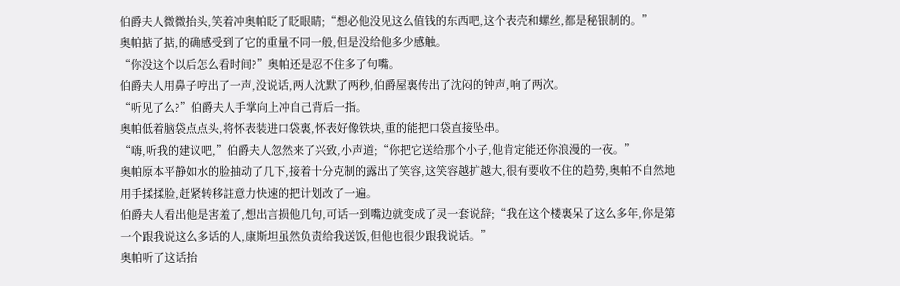伯爵夫人微微抬头,笑着冲奥帕眨了眨眼睛;“想必他没见这么值钱的东西吧,这个表壳和螺丝,都是秘银制的。”
奥帕掂了掂,的确感受到了它的重量不同一般,但是没给他多少感触。
“你没这个以后怎么看时间?”奥帕还是忍不住多了句嘴。
伯爵夫人用鼻子哼出了一声,没说话,两人沈默了两秒,伯爵屋裏传出了沈闷的钟声,响了两次。
“听见了么?”伯爵夫人手掌向上冲自己背后一指。
奥帕低着脑袋点点头,将怀表装进口袋裏,怀表好像铁块,重的能把口袋直接坠串。
“嗨,听我的建议吧,”伯爵夫人忽然来了兴致,小声道;“你把它送给那个小子,他肯定能还你浪漫的一夜。”
奥帕原本平静如水的脸抽动了几下,接着十分克制的露出了笑容,这笑容越扩越大,很有要收不住的趋势,奥帕不自然地用手揉揉脸,赶紧转移註意力快速的把计划改了一遍。
伯爵夫人看出他是害羞了,想出言损他几句,可话一到嘴边就变成了灵一套说辞;“我在这个楼裏呆了这么多年,你是第一个跟我说这么多话的人,康斯坦虽然负责给我送饭,但他也很少跟我说话。”
奥帕听了这话抬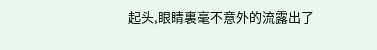起头,眼睛裏毫不意外的流露出了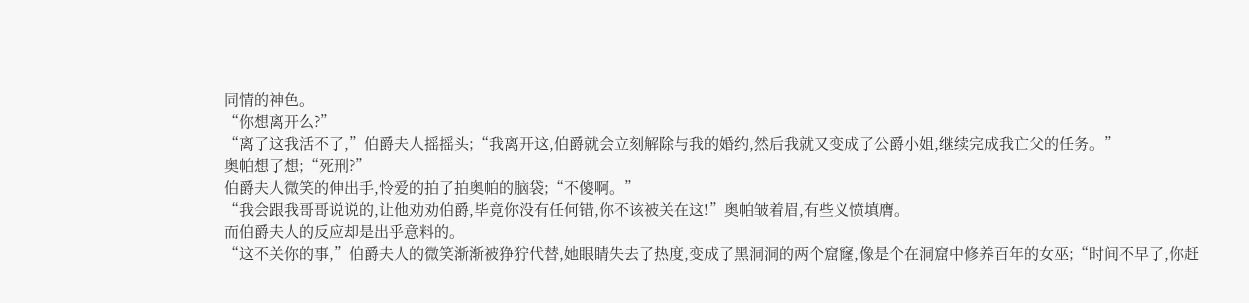同情的神色。
“你想离开么?”
“离了这我活不了,”伯爵夫人摇摇头;“我离开这,伯爵就会立刻解除与我的婚约,然后我就又变成了公爵小姐,继续完成我亡父的任务。”
奥帕想了想;“死刑?”
伯爵夫人微笑的伸出手,怜爱的拍了拍奥帕的脑袋;“不傻啊。”
“我会跟我哥哥说说的,让他劝劝伯爵,毕竟你没有任何错,你不该被关在这!”奥帕皱着眉,有些义愤填膺。
而伯爵夫人的反应却是出乎意料的。
“这不关你的事,”伯爵夫人的微笑渐渐被狰狞代替,她眼睛失去了热度,变成了黑洞洞的两个窟窿,像是个在洞窟中修养百年的女巫;“时间不早了,你赶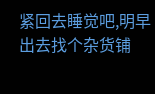紧回去睡觉吧,明早出去找个杂货铺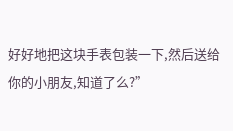好好地把这块手表包装一下,然后送给你的小朋友,知道了么?”